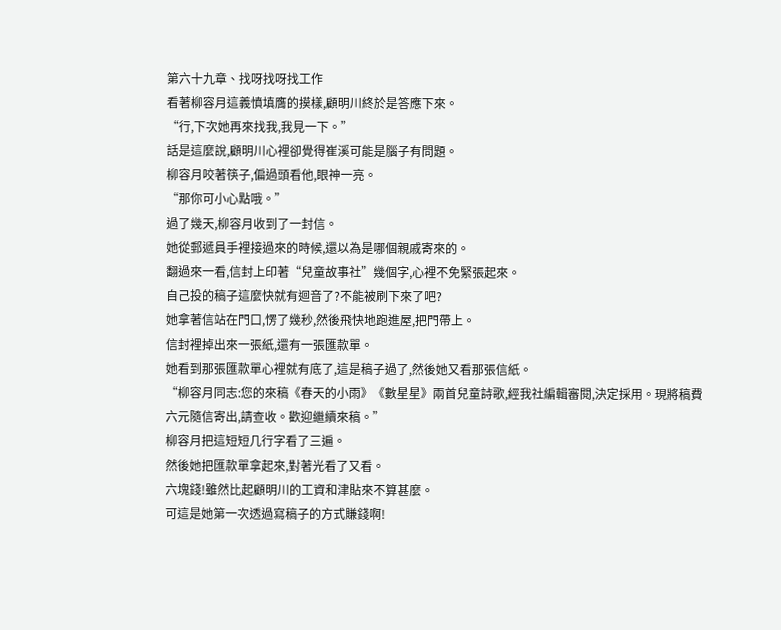第六十九章、找呀找呀找工作
看著柳容月這義憤填膺的摸樣,顧明川終於是答應下來。
“行,下次她再來找我,我見一下。”
話是這麼說,顧明川心裡卻覺得崔溪可能是腦子有問題。
柳容月咬著筷子,偏過頭看他,眼神一亮。
“那你可小心點哦。”
過了幾天,柳容月收到了一封信。
她從郵遞員手裡接過來的時候,還以為是哪個親戚寄來的。
翻過來一看,信封上印著“兒童故事社”幾個字,心裡不免緊張起來。
自己投的稿子這麼快就有迴音了?不能被刷下來了吧?
她拿著信站在門口,愣了幾秒,然後飛快地跑進屋,把門帶上。
信封裡掉出來一張紙,還有一張匯款單。
她看到那張匯款單心裡就有底了,這是稿子過了,然後她又看那張信紙。
“柳容月同志:您的來稿《春天的小雨》《數星星》兩首兒童詩歌,經我社編輯審閱,決定採用。現將稿費六元隨信寄出,請查收。歡迎繼續來稿。”
柳容月把這短短几行字看了三遍。
然後她把匯款單拿起來,對著光看了又看。
六塊錢!雖然比起顧明川的工資和津貼來不算甚麼。
可這是她第一次透過寫稿子的方式賺錢啊!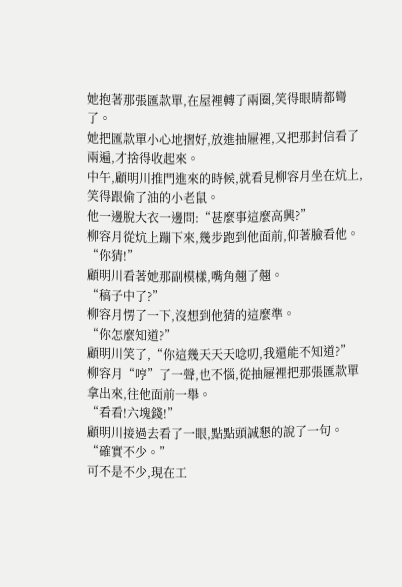她抱著那張匯款單,在屋裡轉了兩圈,笑得眼睛都彎了。
她把匯款單小心地摺好,放進抽屜裡,又把那封信看了兩遍,才捨得收起來。
中午,顧明川推門進來的時候,就看見柳容月坐在炕上,笑得跟偷了油的小老鼠。
他一邊脫大衣一邊問:“甚麼事這麼高興?”
柳容月從炕上蹦下來,幾步跑到他面前,仰著臉看他。
“你猜!”
顧明川看著她那副模樣,嘴角翹了翹。
“稿子中了?”
柳容月愣了一下,沒想到他猜的這麼準。
“你怎麼知道?”
顧明川笑了,“你這幾天天天唸叨,我還能不知道?”
柳容月“哼”了一聲,也不惱,從抽屜裡把那張匯款單拿出來,往他面前一舉。
“看看!六塊錢!”
顧明川接過去看了一眼,點點頭誠懇的說了一句。
“確實不少。”
可不是不少,現在工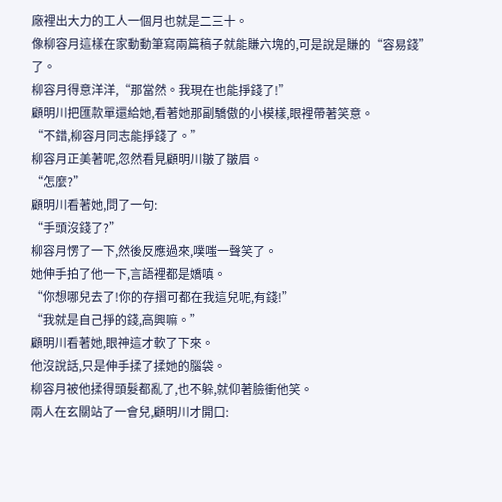廠裡出大力的工人一個月也就是二三十。
像柳容月這樣在家動動筆寫兩篇稿子就能賺六塊的,可是說是賺的“容易錢”了。
柳容月得意洋洋,“那當然。我現在也能掙錢了!”
顧明川把匯款單還給她,看著她那副驕傲的小模樣,眼裡帶著笑意。
“不錯,柳容月同志能掙錢了。”
柳容月正美著呢,忽然看見顧明川皺了皺眉。
“怎麼?”
顧明川看著她,問了一句:
“手頭沒錢了?”
柳容月愣了一下,然後反應過來,噗嗤一聲笑了。
她伸手拍了他一下,言語裡都是嬌嗔。
“你想哪兒去了!你的存摺可都在我這兒呢,有錢!”
“我就是自己掙的錢,高興嘛。”
顧明川看著她,眼神這才軟了下來。
他沒說話,只是伸手揉了揉她的腦袋。
柳容月被他揉得頭髮都亂了,也不躲,就仰著臉衝他笑。
兩人在玄關站了一會兒,顧明川才開口: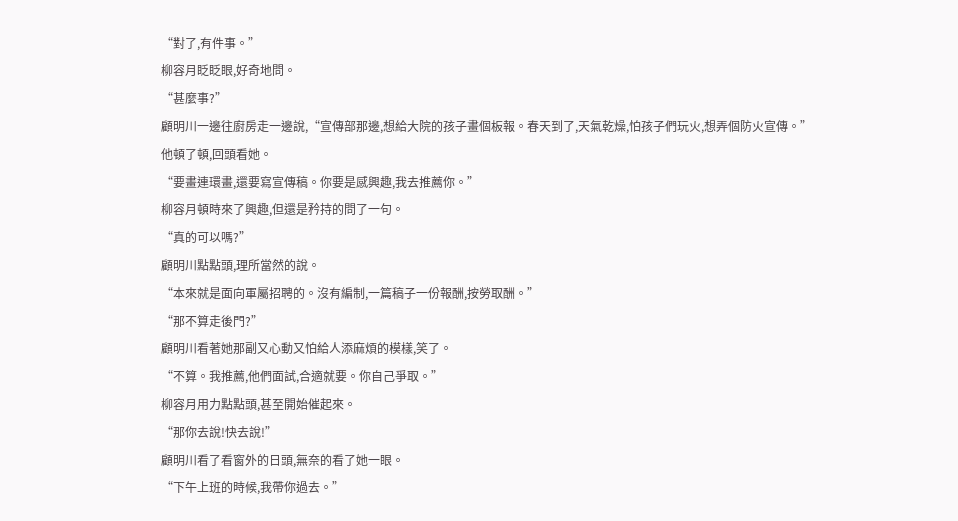“對了,有件事。”
柳容月眨眨眼,好奇地問。
“甚麼事?”
顧明川一邊往廚房走一邊說,“宣傳部那邊,想給大院的孩子畫個板報。春天到了,天氣乾燥,怕孩子們玩火,想弄個防火宣傳。”
他頓了頓,回頭看她。
“要畫連環畫,還要寫宣傳稿。你要是感興趣,我去推薦你。”
柳容月頓時來了興趣,但還是矜持的問了一句。
“真的可以嗎?”
顧明川點點頭,理所當然的說。
“本來就是面向軍屬招聘的。沒有編制,一篇稿子一份報酬,按勞取酬。”
“那不算走後門?”
顧明川看著她那副又心動又怕給人添麻煩的模樣,笑了。
“不算。我推薦,他們面試,合適就要。你自己爭取。”
柳容月用力點點頭,甚至開始催起來。
“那你去說!快去說!”
顧明川看了看窗外的日頭,無奈的看了她一眼。
“下午上班的時候,我帶你過去。”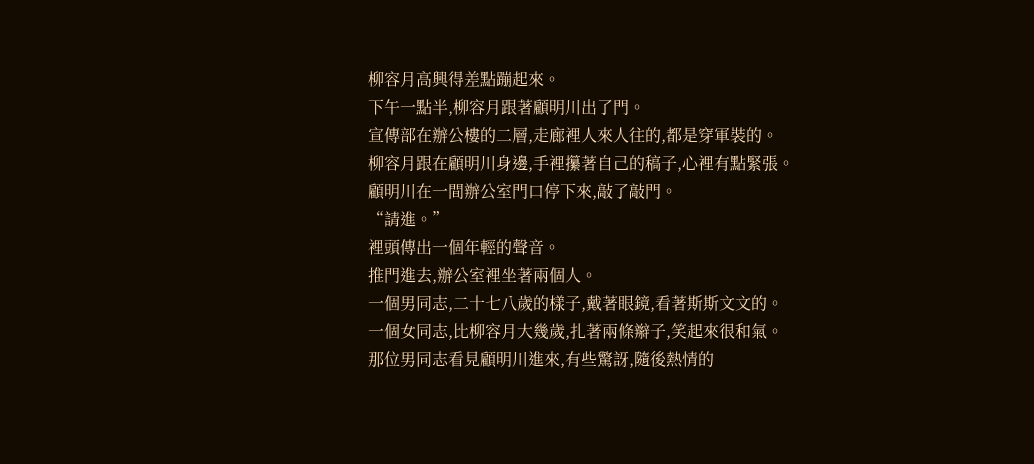柳容月高興得差點蹦起來。
下午一點半,柳容月跟著顧明川出了門。
宣傳部在辦公樓的二層,走廊裡人來人往的,都是穿軍裝的。
柳容月跟在顧明川身邊,手裡攥著自己的稿子,心裡有點緊張。
顧明川在一間辦公室門口停下來,敲了敲門。
“請進。”
裡頭傳出一個年輕的聲音。
推門進去,辦公室裡坐著兩個人。
一個男同志,二十七八歲的樣子,戴著眼鏡,看著斯斯文文的。
一個女同志,比柳容月大幾歲,扎著兩條辮子,笑起來很和氣。
那位男同志看見顧明川進來,有些驚訝,隨後熱情的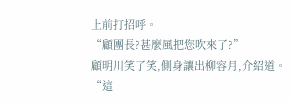上前打招呼。
“顧團長?甚麼風把您吹來了?”
顧明川笑了笑,側身讓出柳容月,介紹道。
“這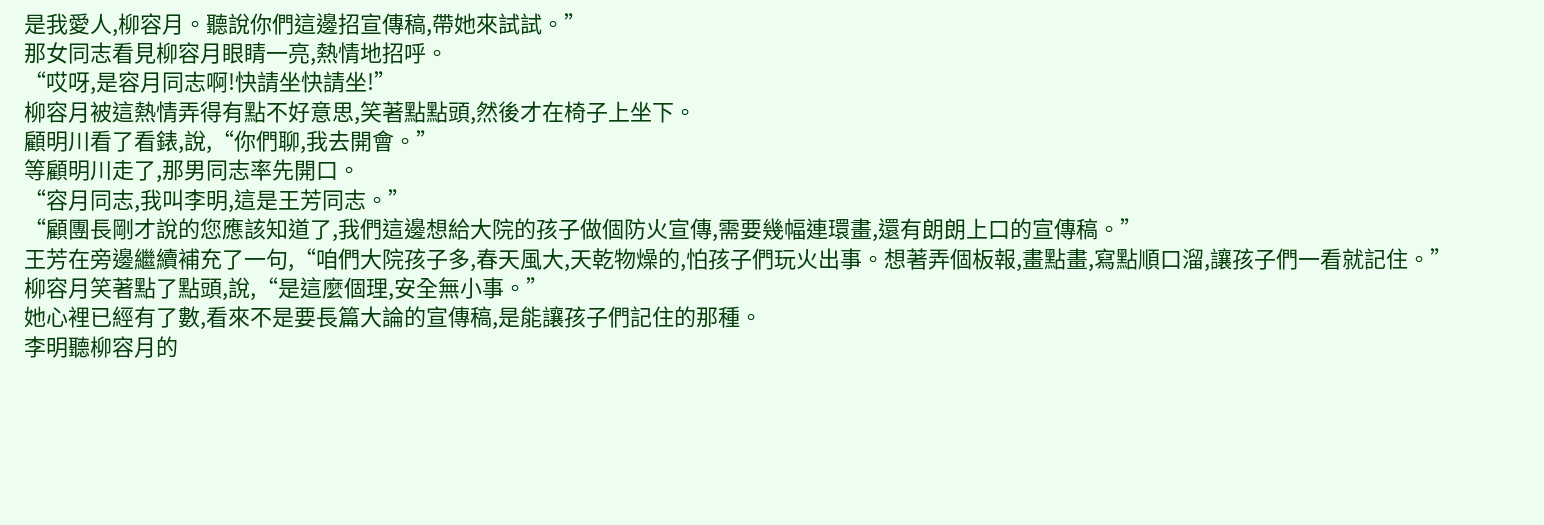是我愛人,柳容月。聽說你們這邊招宣傳稿,帶她來試試。”
那女同志看見柳容月眼睛一亮,熱情地招呼。
“哎呀,是容月同志啊!快請坐快請坐!”
柳容月被這熱情弄得有點不好意思,笑著點點頭,然後才在椅子上坐下。
顧明川看了看錶,說,“你們聊,我去開會。”
等顧明川走了,那男同志率先開口。
“容月同志,我叫李明,這是王芳同志。”
“顧團長剛才說的您應該知道了,我們這邊想給大院的孩子做個防火宣傳,需要幾幅連環畫,還有朗朗上口的宣傳稿。”
王芳在旁邊繼續補充了一句,“咱們大院孩子多,春天風大,天乾物燥的,怕孩子們玩火出事。想著弄個板報,畫點畫,寫點順口溜,讓孩子們一看就記住。”
柳容月笑著點了點頭,說,“是這麼個理,安全無小事。”
她心裡已經有了數,看來不是要長篇大論的宣傳稿,是能讓孩子們記住的那種。
李明聽柳容月的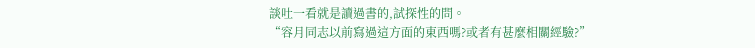談吐一看就是讀過書的,試探性的問。
“容月同志以前寫過這方面的東西嗎?或者有甚麼相關經驗?”